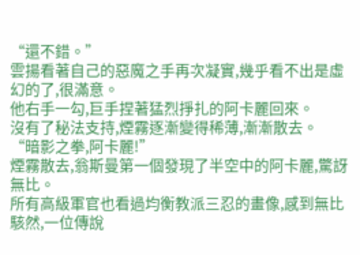“還不錯。”
雲揚看著自己的惡魔之手再次凝實,幾乎看不出是虛幻的了,很滿意。
他右手一勾,巨手捏著猛烈掙扎的阿卡麗回來。
沒有了秘法支持,煙霧逐漸變得稀薄,漸漸散去。
“暗影之拳,阿卡麗!”
煙霧散去,翁斯曼第一個發現了半空中的阿卡麗,驚訝無比。
所有高級軍官也看過均衡教派三忍的畫像,感到無比駭然,一位傳說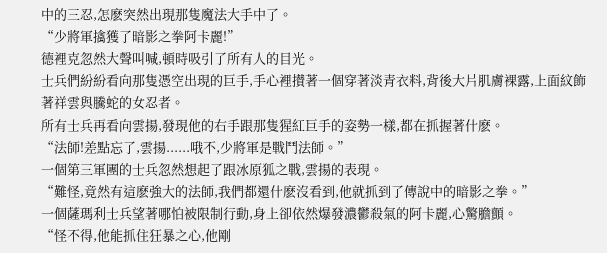中的三忍,怎麽突然出現那隻魔法大手中了。
“少將軍擒獲了暗影之拳阿卡麗!”
德裡克忽然大聲叫喊,頓時吸引了所有人的目光。
士兵們紛紛看向那隻憑空出現的巨手,手心裡攅著一個穿著淡青衣料,背後大片肌膚裸露,上面紋飾著祥雲與騰蛇的女忍者。
所有士兵再看向雲揚,發現他的右手跟那隻猩紅巨手的姿勢一樣,都在抓握著什麽。
“法師!差點忘了,雲揚......哦不,少將軍是戰鬥法師。”
一個第三軍團的士兵忽然想起了跟冰原狐之戰,雲揚的表現。
“難怪,竟然有這麽強大的法師,我們都還什麽沒看到,他就抓到了傳說中的暗影之拳。”
一個薩瑪利士兵望著哪怕被限制行動,身上卻依然爆發濃鬱殺氣的阿卡麗,心驚膽顫。
“怪不得,他能抓住狂暴之心,他剛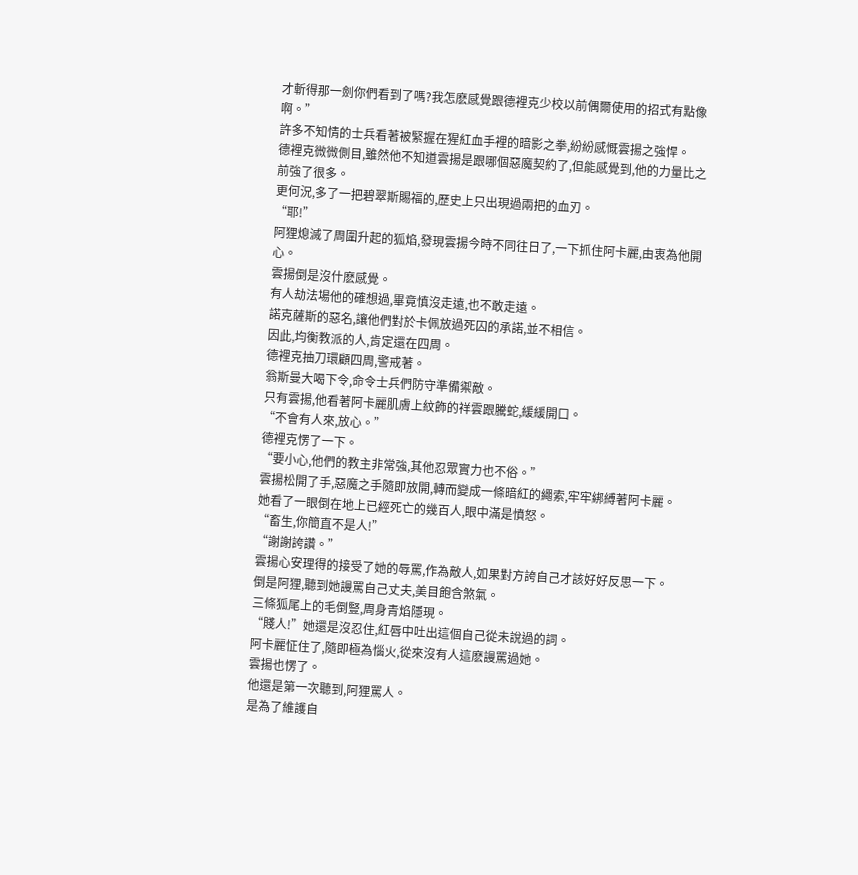才斬得那一劍你們看到了嗎?我怎麽感覺跟德裡克少校以前偶爾使用的招式有點像啊。”
許多不知情的士兵看著被緊握在猩紅血手裡的暗影之拳,紛紛感慨雲揚之強悍。
德裡克微微側目,雖然他不知道雲揚是跟哪個惡魔契約了,但能感覺到,他的力量比之前強了很多。
更何況,多了一把碧翠斯賜福的,歷史上只出現過兩把的血刃。
“耶!”
阿狸熄滅了周圍升起的狐焰,發現雲揚今時不同往日了,一下抓住阿卡麗,由衷為他開心。
雲揚倒是沒什麽感覺。
有人劫法場他的確想過,畢竟慎沒走遠,也不敢走遠。
諾克薩斯的惡名,讓他們對於卡佩放過死囚的承諾,並不相信。
因此,均衡教派的人,肯定還在四周。
德裡克抽刀環顧四周,警戒著。
翁斯曼大喝下令,命令士兵們防守準備禦敵。
只有雲揚,他看著阿卡麗肌膚上紋飾的祥雲跟騰蛇,緩緩開口。
“不會有人來,放心。”
德裡克愣了一下。
“要小心,他們的教主非常強,其他忍眾實力也不俗。”
雲揚松開了手,惡魔之手隨即放開,轉而變成一條暗紅的繩索,牢牢綁縛著阿卡麗。
她看了一眼倒在地上已經死亡的幾百人,眼中滿是憤怒。
“畜生,你簡直不是人!”
“謝謝誇讚。”
雲揚心安理得的接受了她的辱罵,作為敵人,如果對方誇自己才該好好反思一下。
倒是阿狸,聽到她謾罵自己丈夫,美目飽含煞氣。
三條狐尾上的毛倒豎,周身青焰隱現。
“賤人!”她還是沒忍住,紅唇中吐出這個自己從未說過的詞。
阿卡麗怔住了,隨即極為惱火,從來沒有人這麽謾罵過她。
雲揚也愣了。
他還是第一次聽到,阿狸罵人。
是為了維護自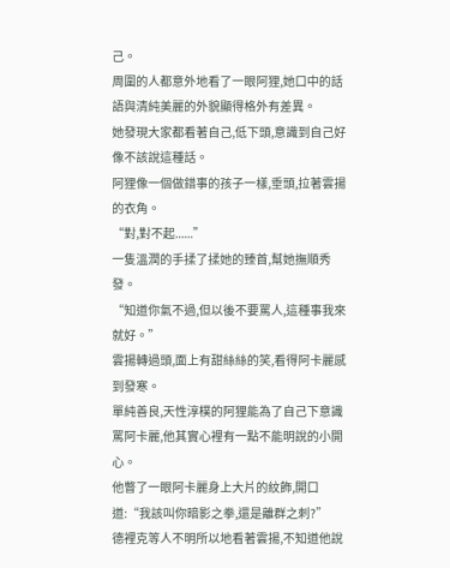己。
周圍的人都意外地看了一眼阿狸,她口中的話語與清純美麗的外貌顯得格外有差異。
她發現大家都看著自己,低下頭,意識到自己好像不該說這種話。
阿狸像一個做錯事的孩子一樣,垂頭,拉著雲揚的衣角。
“對,對不起......”
一隻溫潤的手揉了揉她的臻首,幫她撫順秀發。
“知道你氣不過,但以後不要罵人,這種事我來就好。”
雲揚轉過頭,面上有甜絲絲的笑,看得阿卡麗感到發寒。
單純善良,天性淳樸的阿狸能為了自己下意識罵阿卡麗,他其實心裡有一點不能明說的小開心。
他瞥了一眼阿卡麗身上大片的紋飾,開口道:“我該叫你暗影之拳,還是離群之刺?”
德裡克等人不明所以地看著雲揚,不知道他說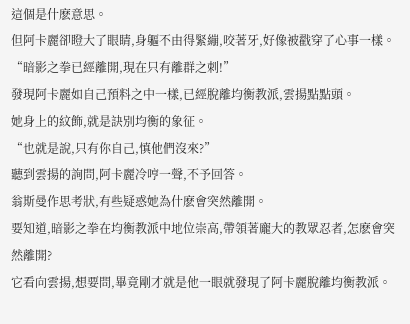這個是什麽意思。
但阿卡麗卻瞪大了眼睛,身軀不由得緊繃,咬著牙,好像被戳穿了心事一樣。
“暗影之拳已經離開,現在只有離群之刺!”
發現阿卡麗如自己預料之中一樣,已經脫離均衡教派,雲揚點點頭。
她身上的紋飾,就是訣別均衡的象征。
“也就是說,只有你自己,慎他們沒來?”
聽到雲揚的詢問,阿卡麗冷哼一聲,不予回答。
翁斯曼作思考狀,有些疑惑她為什麽會突然離開。
要知道,暗影之拳在均衡教派中地位崇高,帶領著龐大的教眾忍者,怎麽會突然離開?
它看向雲揚,想要問,畢竟剛才就是他一眼就發現了阿卡麗脫離均衡教派。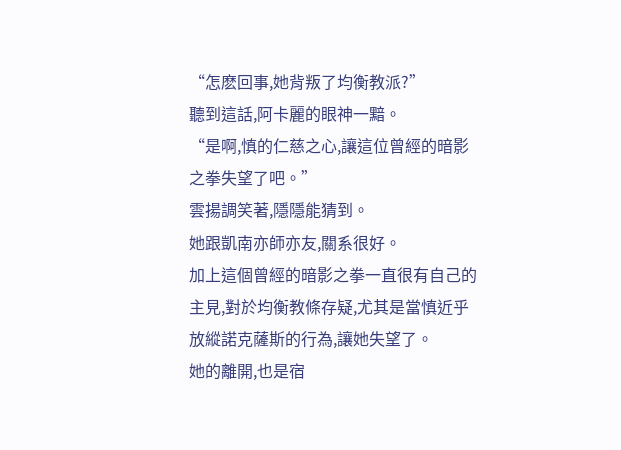“怎麽回事,她背叛了均衡教派?”
聽到這話,阿卡麗的眼神一黯。
“是啊,慎的仁慈之心,讓這位曾經的暗影之拳失望了吧。”
雲揚調笑著,隱隱能猜到。
她跟凱南亦師亦友,關系很好。
加上這個曾經的暗影之拳一直很有自己的主見,對於均衡教條存疑,尤其是當慎近乎放縱諾克薩斯的行為,讓她失望了。
她的離開,也是宿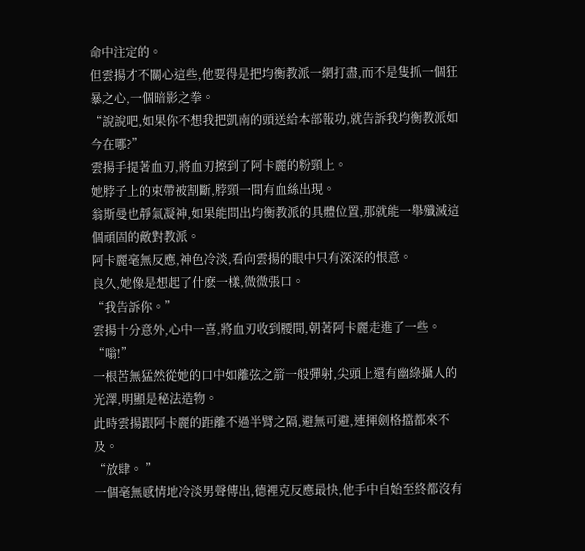命中注定的。
但雲揚才不關心這些,他要得是把均衡教派一網打盡,而不是隻抓一個狂暴之心,一個暗影之拳。
“說說吧,如果你不想我把凱南的頭送給本部報功,就告訴我均衡教派如今在哪?”
雲揚手提著血刃,將血刃擦到了阿卡麗的粉頸上。
她脖子上的束帶被割斷,脖頸一間有血絲出現。
翁斯曼也靜氣凝神,如果能問出均衡教派的具體位置,那就能一舉殲滅這個頑固的敵對教派。
阿卡麗毫無反應,神色冷淡,看向雲揚的眼中只有深深的恨意。
良久,她像是想起了什麽一樣,微微張口。
“我告訴你。”
雲揚十分意外,心中一喜,將血刃收到腰間,朝著阿卡麗走進了一些。
“嗡!”
一根苦無猛然從她的口中如離弦之箭一般彈射,尖頭上還有幽綠攝人的光澤,明顯是秘法造物。
此時雲揚跟阿卡麗的距離不過半臂之隔,避無可避,連揮劍格擋都來不及。
“放肆。 ”
一個毫無感情地冷淡男聲傳出,德裡克反應最快,他手中自始至終都沒有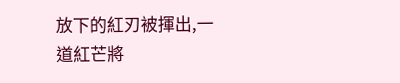放下的紅刃被揮出,一道紅芒將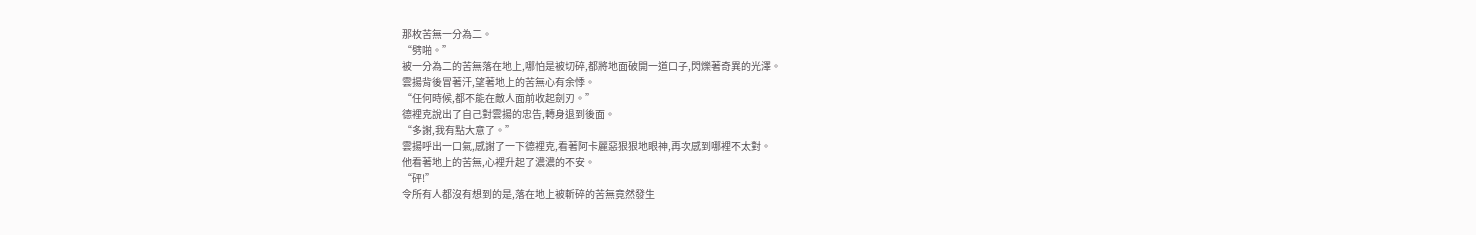那枚苦無一分為二。
“劈啪。”
被一分為二的苦無落在地上,哪怕是被切碎,都將地面破開一道口子,閃爍著奇異的光澤。
雲揚背後冒著汗,望著地上的苦無心有余悸。
“任何時候,都不能在敵人面前收起劍刃。”
德裡克說出了自己對雲揚的忠告,轉身退到後面。
“多謝,我有點大意了。”
雲揚呼出一口氣,感謝了一下德裡克,看著阿卡麗惡狠狠地眼神,再次感到哪裡不太對。
他看著地上的苦無,心裡升起了濃濃的不安。
“砰!”
令所有人都沒有想到的是,落在地上被斬碎的苦無竟然發生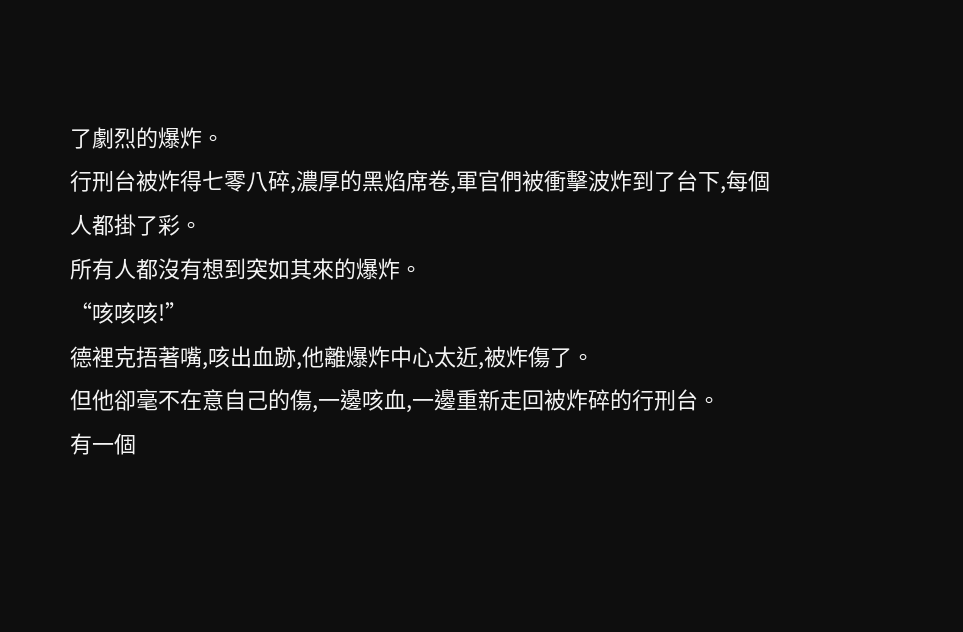了劇烈的爆炸。
行刑台被炸得七零八碎,濃厚的黑焰席卷,軍官們被衝擊波炸到了台下,每個人都掛了彩。
所有人都沒有想到突如其來的爆炸。
“咳咳咳!”
德裡克捂著嘴,咳出血跡,他離爆炸中心太近,被炸傷了。
但他卻毫不在意自己的傷,一邊咳血,一邊重新走回被炸碎的行刑台。
有一個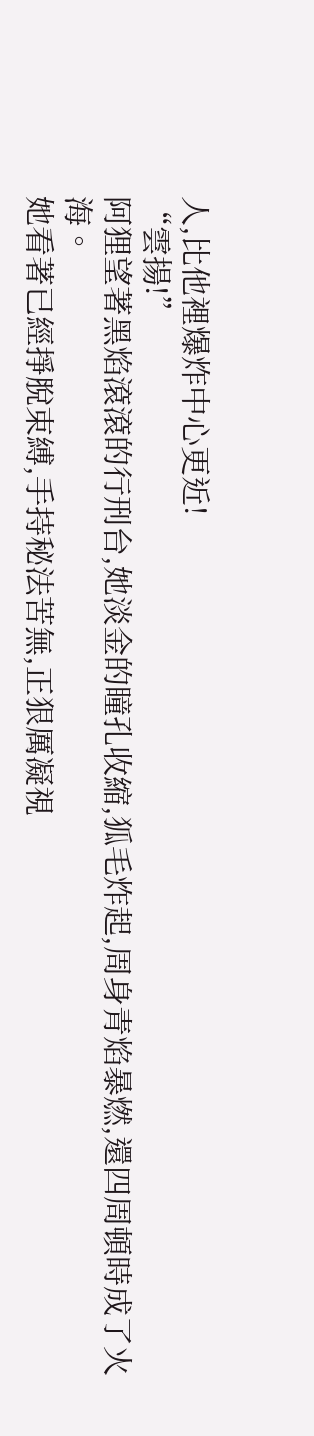人,比他裡爆炸中心更近!
“雲揚!”
阿狸望著黑焰滾滾的行刑台,她淡金的瞳孔收縮,狐毛炸起,周身青焰暴燃,還四周頓時成了火海。
她看著已經掙脫束縛,手持秘法苦無,正狠厲凝視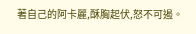著自己的阿卡麗,酥胸起伏,怒不可遏。